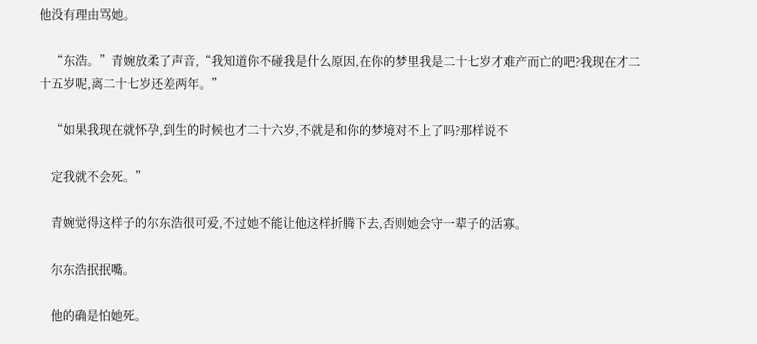他没有理由骂她。

    “东浩。”青婉放柔了声音,“我知道你不碰我是什么原因,在你的梦里我是二十七岁才难产而亡的吧?我现在才二十五岁呢,离二十七岁还差两年。”

    “如果我现在就怀孕,到生的时候也才二十六岁,不就是和你的梦境对不上了吗?那样说不

    定我就不会死。”

    青婉觉得这样子的尔东浩很可爱,不过她不能让他这样折腾下去,否则她会守一辈子的活寡。

    尔东浩抿抿嘴。

    他的确是怕她死。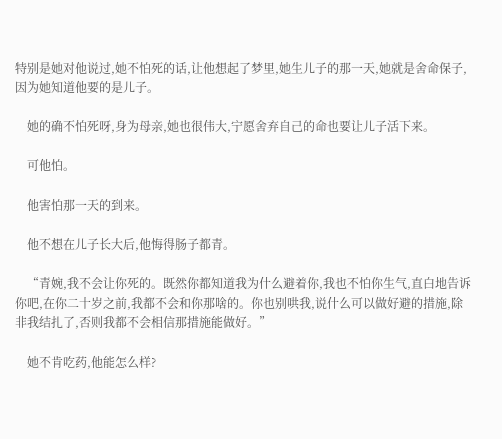特别是她对他说过,她不怕死的话,让他想起了梦里,她生儿子的那一天,她就是舍命保子,因为她知道他要的是儿子。

    她的确不怕死呀,身为母亲,她也很伟大,宁愿舍弃自己的命也要让儿子活下来。

    可他怕。

    他害怕那一天的到来。

    他不想在儿子长大后,他悔得肠子都青。

    “青婉,我不会让你死的。既然你都知道我为什么避着你,我也不怕你生气,直白地告诉你吧,在你二十岁之前,我都不会和你那啥的。你也别哄我,说什么可以做好避的措施,除非我结扎了,否则我都不会相信那措施能做好。”

    她不肯吃药,他能怎么样?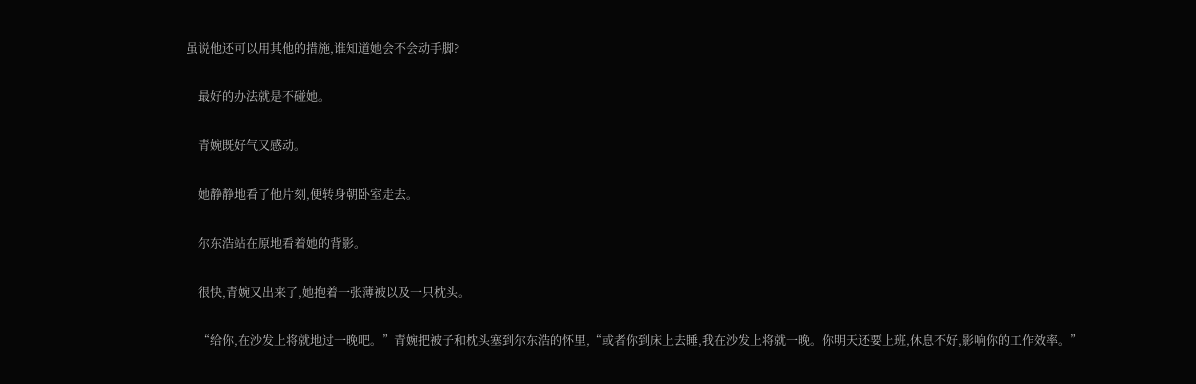虽说他还可以用其他的措施,谁知道她会不会动手脚?

    最好的办法就是不碰她。

    青婉既好气又感动。

    她静静地看了他片刻,便转身朝卧室走去。

    尔东浩站在原地看着她的背影。

    很快,青婉又出来了,她抱着一张薄被以及一只枕头。

    “给你,在沙发上将就地过一晚吧。”青婉把被子和枕头塞到尔东浩的怀里,“或者你到床上去睡,我在沙发上将就一晚。你明天还要上班,休息不好,影响你的工作效率。”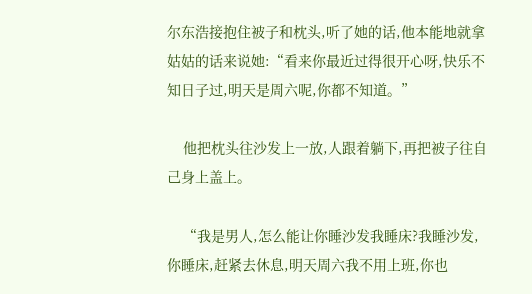尔东浩接抱住被子和枕头,听了她的话,他本能地就拿姑姑的话来说她:“看来你最近过得很开心呀,快乐不知日子过,明天是周六呢,你都不知道。”

    他把枕头往沙发上一放,人跟着躺下,再把被子往自己身上盖上。

    “我是男人,怎么能让你睡沙发我睡床?我睡沙发,你睡床,赶紧去休息,明天周六我不用上班,你也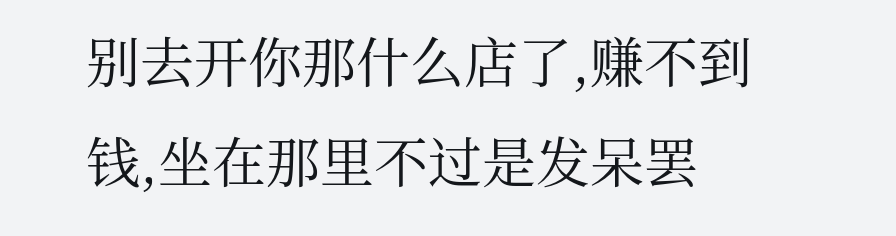别去开你那什么店了,赚不到钱,坐在那里不过是发呆罢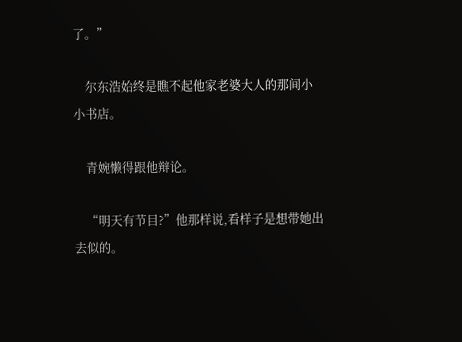了。”

    尔东浩始终是瞧不起他家老婆大人的那间小小书店。

    青婉懒得跟他辩论。

    “明天有节目?”他那样说,看样子是想带她出去似的。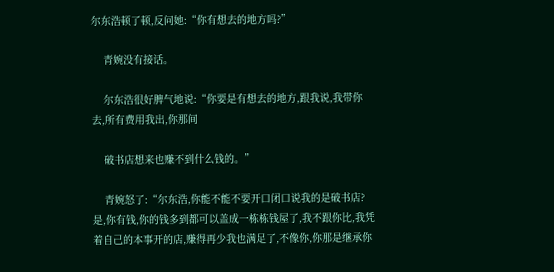尔东浩顿了顿,反问她:“你有想去的地方吗?”

    青婉没有接话。

    尔东浩很好脾气地说:“你要是有想去的地方,跟我说,我带你去,所有费用我出,你那间

    破书店想来也赚不到什么钱的。”

    青婉怒了:“尔东浩,你能不能不要开口闭口说我的是破书店?是,你有钱,你的钱多到都可以盖成一栋栋钱屋了,我不跟你比,我凭着自己的本事开的店,赚得再少我也满足了,不像你,你那是继承你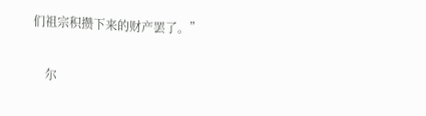们祖宗积攒下来的财产罢了。”

    尔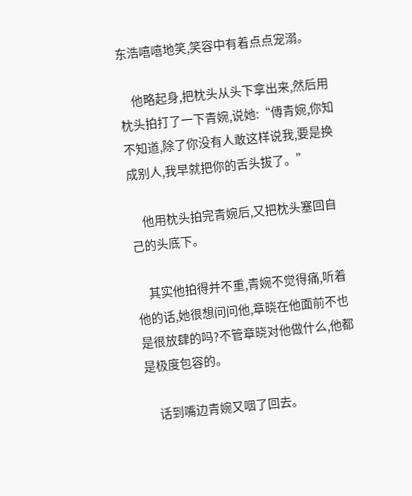东浩嘻嘻地笑,笑容中有着点点宠溺。

    他略起身,把枕头从头下拿出来,然后用枕头拍打了一下青婉,说她:“傅青婉,你知不知道,除了你没有人敢这样说我,要是换成别人,我早就把你的舌头拔了。”

    他用枕头拍完青婉后,又把枕头塞回自己的头底下。

    其实他拍得并不重,青婉不觉得痛,听着他的话,她很想问问他,章晓在他面前不也是很放肆的吗?不管章晓对他做什么,他都是极度包容的。

    话到嘴边青婉又咽了回去。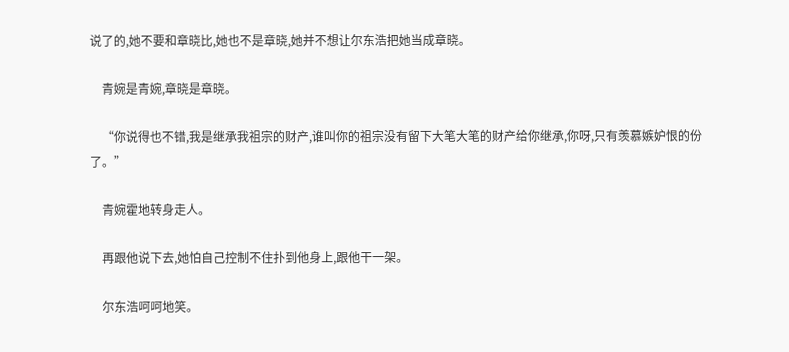说了的,她不要和章晓比,她也不是章晓,她并不想让尔东浩把她当成章晓。

    青婉是青婉,章晓是章晓。

    “你说得也不错,我是继承我祖宗的财产,谁叫你的祖宗没有留下大笔大笔的财产给你继承,你呀,只有羡慕嫉妒恨的份了。”

    青婉霍地转身走人。

    再跟他说下去,她怕自己控制不住扑到他身上,跟他干一架。

    尔东浩呵呵地笑。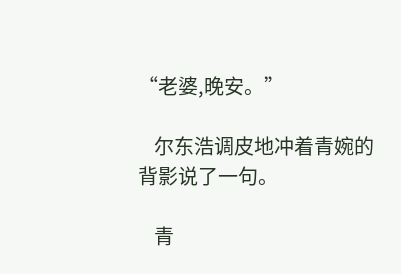“老婆,晚安。”

    尔东浩调皮地冲着青婉的背影说了一句。

    青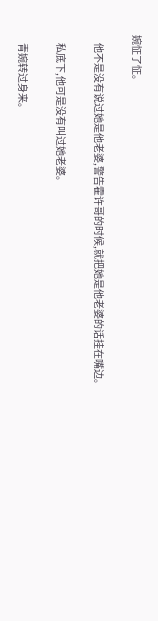婉怔了怔。

    他不是没有说过她是他老婆,警告霍许哥的时候,就把她是他老婆的话挂在嘴边。

    私底下,他可是没有叫过她老婆。

    青婉转过身来。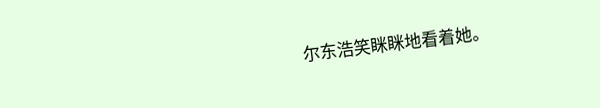尔东浩笑眯眯地看着她。